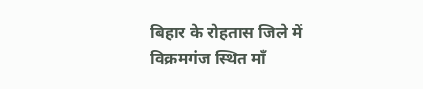बिहार के रोहतास जिले में विक्रमगंज स्थित माँ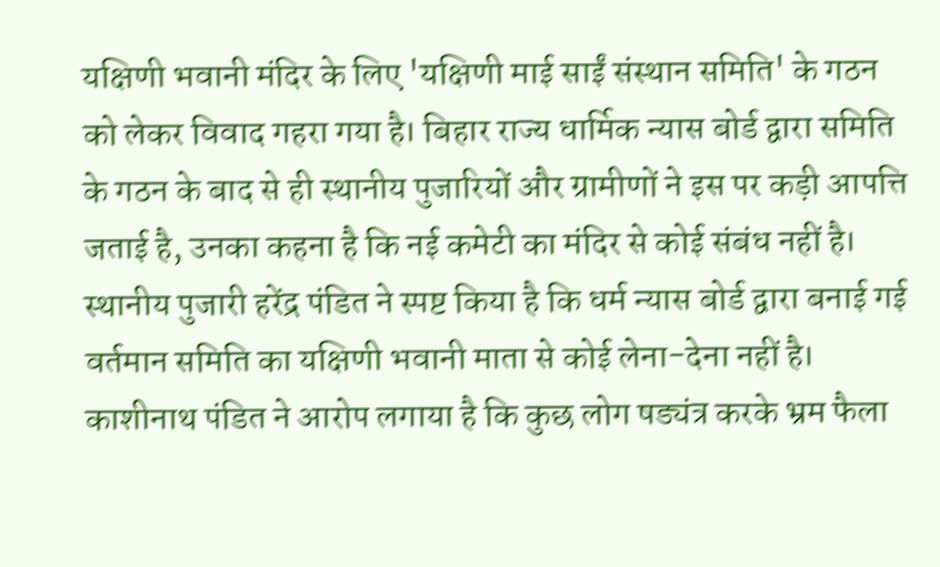यक्षिणी भवानी मंदिर के लिए 'यक्षिणी माई साईं संस्थान समिति' के गठन को लेकर विवाद गहरा गया है। बिहार राज्य धार्मिक न्यास बोर्ड द्वारा समिति के गठन के बाद से ही स्थानीय पुजारियों और ग्रामीणों ने इस पर कड़ी आपत्ति जताई है, उनका कहना है कि नई कमेटी का मंदिर से कोई संबंध नहीं है। स्थानीय पुजारी हरेंद्र पंडित ने स्पष्ट किया है कि धर्म न्यास बोर्ड द्वारा बनाई गई वर्तमान समिति का यक्षिणी भवानी माता से कोई लेना-देना नहीं है। काशीनाथ पंडित ने आरोप लगाया है कि कुछ लोग षड्यंत्र करके भ्रम फैला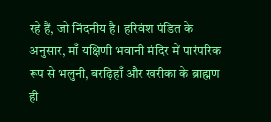रहे हैं, जो निंदनीय है। हरिवंश पंडित के अनुसार, माँ यक्षिणी भवानी मंदिर में पारंपरिक रूप से भलुनी, बरढ़िहाँ और खरीका के ब्राह्मण ही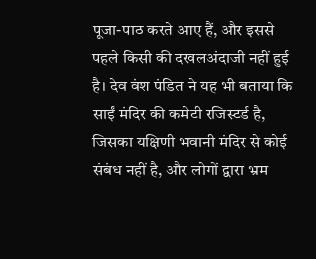पूजा-पाठ करते आए हैं, और इससे पहले किसी की दखलअंदाजी नहीं हुई है। देव वंश पंडित ने यह भी बताया कि साईं मंदिर की कमेटी रजिस्टर्ड है, जिसका यक्षिणी भवानी मंदिर से कोई संबंध नहीं है, और लोगों द्वारा भ्रम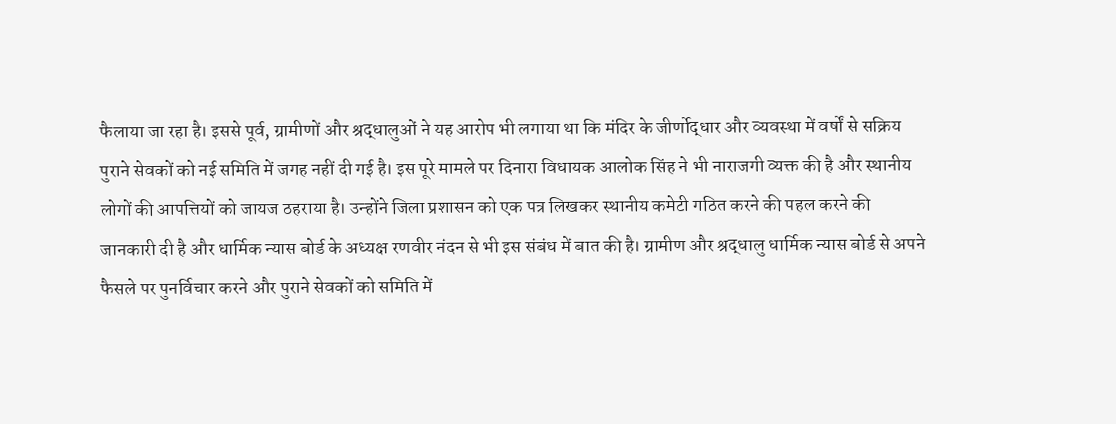फैलाया जा रहा है। इससे पूर्व, ग्रामीणों और श्रद्धालुओं ने यह आरोप भी लगाया था कि मंदिर के जीर्णोद्धार और व्यवस्था में वर्षों से सक्रिय पुराने सेवकों को नई समिति में जगह नहीं दी गई है। इस पूरे मामले पर दिनारा विधायक आलोक सिंह ने भी नाराजगी व्यक्त की है और स्थानीय लोगों की आपत्तियों को जायज ठहराया है। उन्होंने जिला प्रशासन को एक पत्र लिखकर स्थानीय कमेटी गठित करने की पहल करने की जानकारी दी है और धार्मिक न्यास बोर्ड के अध्यक्ष रणवीर नंदन से भी इस संबंध में बात की है। ग्रामीण और श्रद्धालु धार्मिक न्यास बोर्ड से अपने फैसले पर पुनर्विचार करने और पुराने सेवकों को समिति में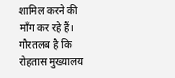शामिल करने की माँग कर रहे हैं। गौरतलब है कि रोहतास मुख्यालय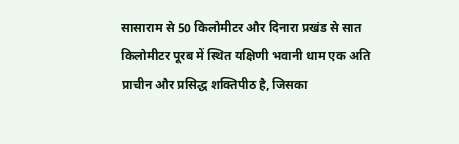सासाराम से 50 किलोमीटर और दिनारा प्रखंड से सात किलोमीटर पूरब में स्थित यक्षिणी भवानी धाम एक अति प्राचीन और प्रसिद्ध शक्तिपीठ है, जिसका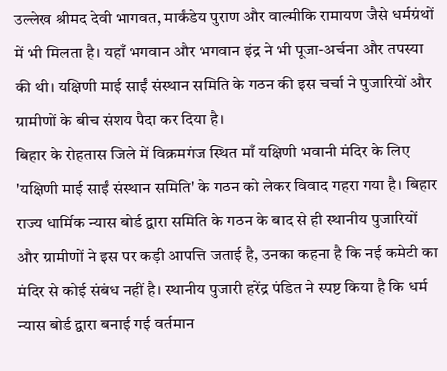उल्लेख श्रीमद देवी भागवत, मार्कंडेय पुराण और वाल्मीकि रामायण जैसे धर्मग्रंथों में भी मिलता है। यहाँ भगवान और भगवान इंद्र ने भी पूजा-अर्चना और तपस्या की थी। यक्षिणी माई साईं संस्थान समिति के गठन की इस चर्चा ने पुजारियों और ग्रामीणों के बीच संशय पैदा कर दिया है।
बिहार के रोहतास जिले में विक्रमगंज स्थित माँ यक्षिणी भवानी मंदिर के लिए 'यक्षिणी माई साईं संस्थान समिति' के गठन को लेकर विवाद गहरा गया है। बिहार राज्य धार्मिक न्यास बोर्ड द्वारा समिति के गठन के बाद से ही स्थानीय पुजारियों और ग्रामीणों ने इस पर कड़ी आपत्ति जताई है, उनका कहना है कि नई कमेटी का मंदिर से कोई संबंध नहीं है। स्थानीय पुजारी हरेंद्र पंडित ने स्पष्ट किया है कि धर्म न्यास बोर्ड द्वारा बनाई गई वर्तमान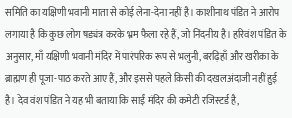समिति का यक्षिणी भवानी माता से कोई लेना-देना नहीं है। काशीनाथ पंडित ने आरोप लगाया है कि कुछ लोग षड्यंत्र करके भ्रम फैला रहे हैं, जो निंदनीय है। हरिवंश पंडित के अनुसार, माँ यक्षिणी भवानी मंदिर में पारंपरिक रूप से भलुनी, बरढ़िहाँ और खरीका के ब्राह्मण ही पूजा-पाठ करते आए हैं, और इससे पहले किसी की दखलअंदाजी नहीं हुई है। देव वंश पंडित ने यह भी बताया कि साईं मंदिर की कमेटी रजिस्टर्ड है,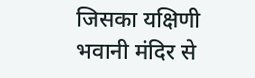जिसका यक्षिणी भवानी मंदिर से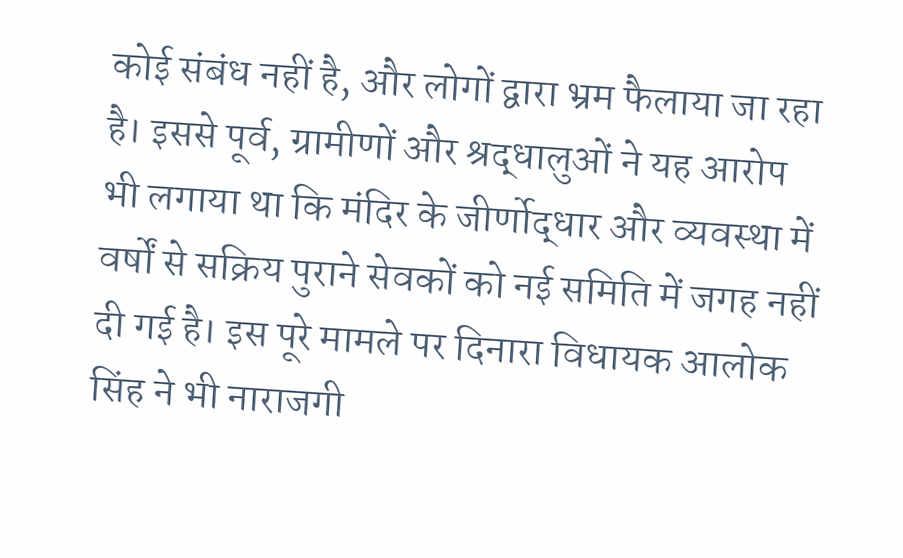कोई संबंध नहीं है, और लोगों द्वारा भ्रम फैलाया जा रहा है। इससे पूर्व, ग्रामीणों और श्रद्धालुओं ने यह आरोप भी लगाया था कि मंदिर के जीर्णोद्धार और व्यवस्था में वर्षों से सक्रिय पुराने सेवकों को नई समिति में जगह नहीं दी गई है। इस पूरे मामले पर दिनारा विधायक आलोक सिंह ने भी नाराजगी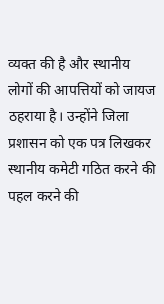व्यक्त की है और स्थानीय लोगों की आपत्तियों को जायज ठहराया है। उन्होंने जिला प्रशासन को एक पत्र लिखकर स्थानीय कमेटी गठित करने की पहल करने की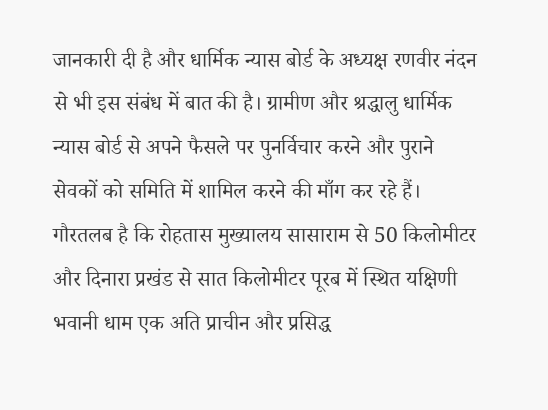जानकारी दी है और धार्मिक न्यास बोर्ड के अध्यक्ष रणवीर नंदन से भी इस संबंध में बात की है। ग्रामीण और श्रद्धालु धार्मिक न्यास बोर्ड से अपने फैसले पर पुनर्विचार करने और पुराने सेवकों को समिति में शामिल करने की माँग कर रहे हैं। गौरतलब है कि रोहतास मुख्यालय सासाराम से 50 किलोमीटर और दिनारा प्रखंड से सात किलोमीटर पूरब में स्थित यक्षिणी भवानी धाम एक अति प्राचीन और प्रसिद्ध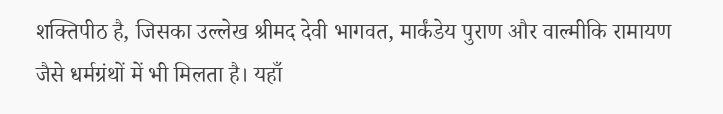शक्तिपीठ है, जिसका उल्लेख श्रीमद देवी भागवत, मार्कंडेय पुराण और वाल्मीकि रामायण जैसे धर्मग्रंथों में भी मिलता है। यहाँ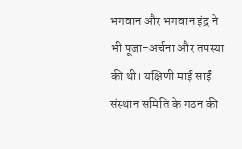भगवान और भगवान इंद्र ने भी पूजा-अर्चना और तपस्या की थी। यक्षिणी माई साईं संस्थान समिति के गठन की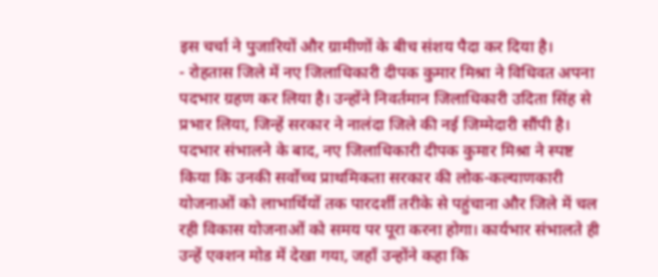इस चर्चा ने पुजारियों और ग्रामीणों के बीच संशय पैदा कर दिया है।
- रोहतास जिले में नए जिलाधिकारी दीपक कुमार मिश्रा ने विधिवत अपना पदभार ग्रहण कर लिया है। उन्होंने निवर्तमान जिलाधिकारी उदिता सिंह से प्रभार लिया, जिन्हें सरकार ने नालंदा जिले की नई जिम्मेदारी सौंपी है। पदभार संभालने के बाद, नए जिलाधिकारी दीपक कुमार मिश्रा ने स्पष्ट किया कि उनकी सर्वोच्च प्राथमिकता सरकार की लोक-कल्याणकारी योजनाओं को लाभार्थियों तक पारदर्शी तरीके से पहुंचाना और जिले में चल रही विकास योजनाओं को समय पर पूरा करना होगा। कार्यभार संभालते ही उन्हें एक्शन मोड में देखा गया, जहाँ उन्होंने कहा कि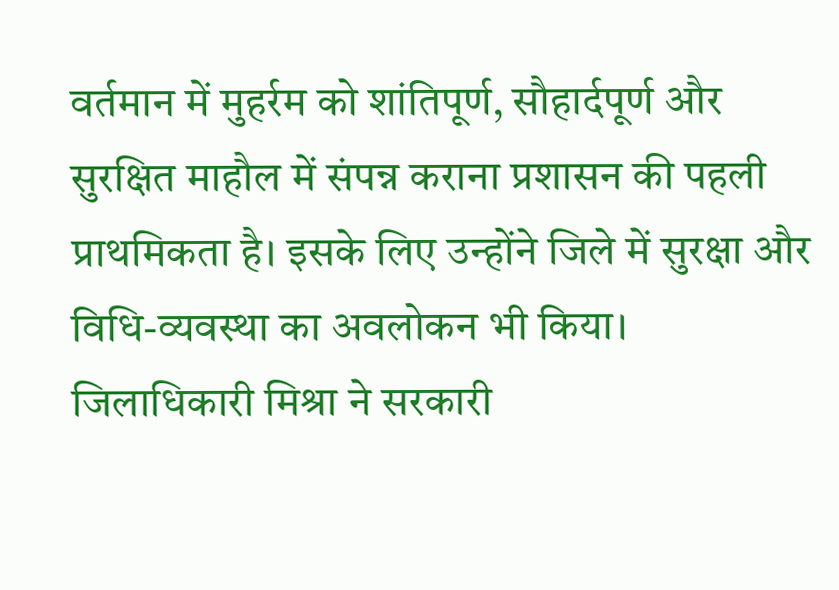वर्तमान में मुहर्रम को शांतिपूर्ण, सौहार्दपूर्ण और सुरक्षित माहौल में संपन्न कराना प्रशासन की पहली प्राथमिकता है। इसके लिए उन्होंने जिले में सुरक्षा और विधि-व्यवस्था का अवलोकन भी किया। जिलाधिकारी मिश्रा ने सरकारी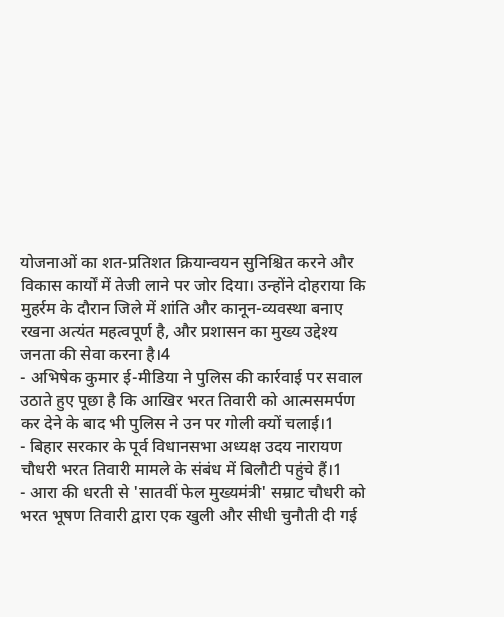योजनाओं का शत-प्रतिशत क्रियान्वयन सुनिश्चित करने और विकास कार्यों में तेजी लाने पर जोर दिया। उन्होंने दोहराया कि मुहर्रम के दौरान जिले में शांति और कानून-व्यवस्था बनाए रखना अत्यंत महत्वपूर्ण है, और प्रशासन का मुख्य उद्देश्य जनता की सेवा करना है।4
- अभिषेक कुमार ई-मीडिया ने पुलिस की कार्रवाई पर सवाल उठाते हुए पूछा है कि आखिर भरत तिवारी को आत्मसमर्पण कर देने के बाद भी पुलिस ने उन पर गोली क्यों चलाई।1
- बिहार सरकार के पूर्व विधानसभा अध्यक्ष उदय नारायण चौधरी भरत तिवारी मामले के संबंध में बिलौटी पहुंचे हैं।1
- आरा की धरती से 'सातवीं फेल मुख्यमंत्री' सम्राट चौधरी को भरत भूषण तिवारी द्वारा एक खुली और सीधी चुनौती दी गई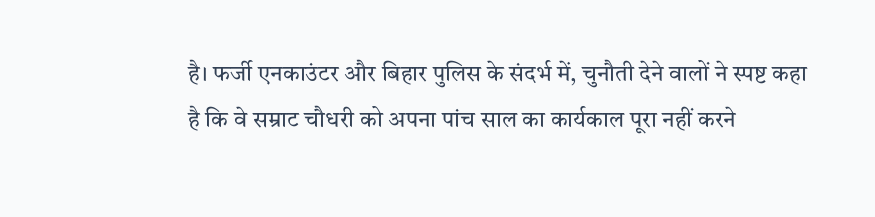है। फर्जी एनकाउंटर और बिहार पुलिस के संदर्भ में, चुनौती देने वालों ने स्पष्ट कहा है कि वे सम्राट चौधरी को अपना पांच साल का कार्यकाल पूरा नहीं करने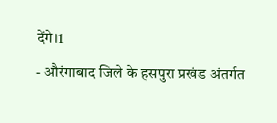देंगे।1
- औरंगाबाद जिले के हसपुरा प्रखंड अंतर्गत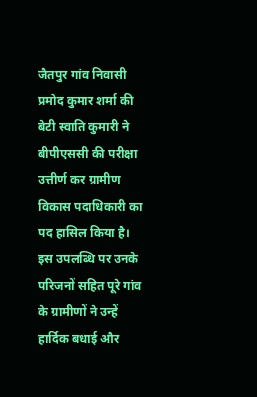जैतपुर गांव निवासी प्रमोद कुमार शर्मा की बेटी स्वाति कुमारी ने बीपीएससी की परीक्षा उत्तीर्ण कर ग्रामीण विकास पदाधिकारी का पद हासिल किया है। इस उपलब्धि पर उनके परिजनों सहित पूरे गांव के ग्रामीणों ने उन्हें हार्दिक बधाई और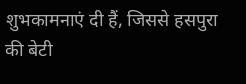शुभकामनाएं दी हैं, जिससे हसपुरा की बेटी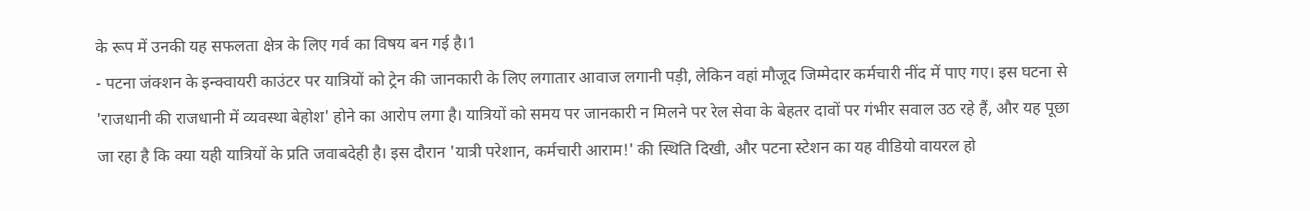के रूप में उनकी यह सफलता क्षेत्र के लिए गर्व का विषय बन गई है।1
- पटना जंक्शन के इन्क्वायरी काउंटर पर यात्रियों को ट्रेन की जानकारी के लिए लगातार आवाज लगानी पड़ी, लेकिन वहां मौजूद जिम्मेदार कर्मचारी नींद में पाए गए। इस घटना से 'राजधानी की राजधानी में व्यवस्था बेहोश' होने का आरोप लगा है। यात्रियों को समय पर जानकारी न मिलने पर रेल सेवा के बेहतर दावों पर गंभीर सवाल उठ रहे हैं, और यह पूछा जा रहा है कि क्या यही यात्रियों के प्रति जवाबदेही है। इस दौरान 'यात्री परेशान, कर्मचारी आराम!' की स्थिति दिखी, और पटना स्टेशन का यह वीडियो वायरल हो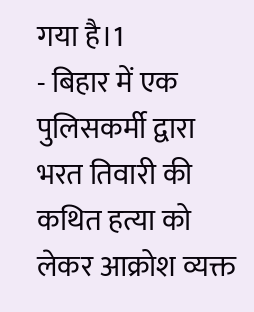गया है।1
- बिहार में एक पुलिसकर्मी द्वारा भरत तिवारी की कथित हत्या को लेकर आक्रोश व्यक्त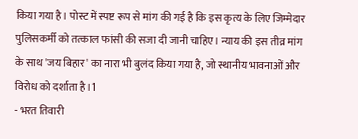किया गया है। पोस्ट में स्पष्ट रूप से मांग की गई है कि इस कृत्य के लिए जिम्मेदार पुलिसकर्मी को तत्काल फांसी की सजा दी जानी चाहिए। न्याय की इस तीव्र मांग के साथ 'जय बिहार' का नारा भी बुलंद किया गया है, जो स्थानीय भावनाओं और विरोध को दर्शाता है।1
- भरत तिवारी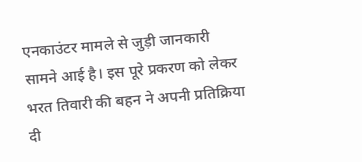एनकाउंटर मामले से जुड़ी जानकारी सामने आई है। इस पूरे प्रकरण को लेकर भरत तिवारी की बहन ने अपनी प्रतिक्रिया दी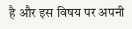है और इस विषय पर अपनी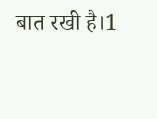बात रखी है।1